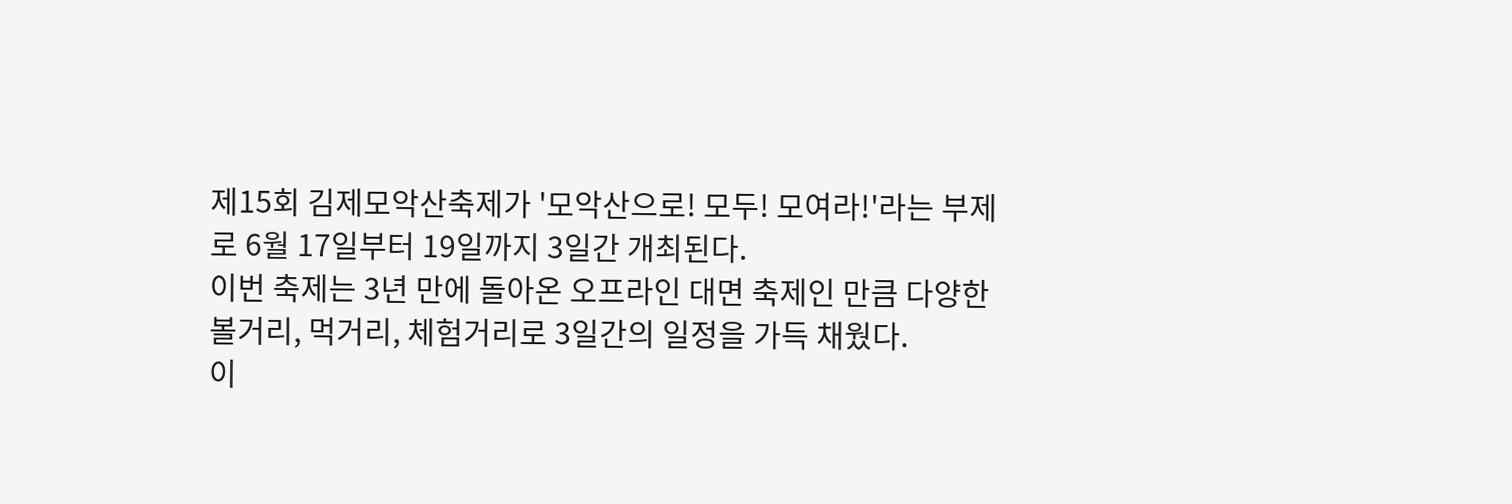제15회 김제모악산축제가 '모악산으로! 모두! 모여라!'라는 부제로 6월 17일부터 19일까지 3일간 개최된다.
이번 축제는 3년 만에 돌아온 오프라인 대면 축제인 만큼 다양한 볼거리, 먹거리, 체험거리로 3일간의 일정을 가득 채웠다.
이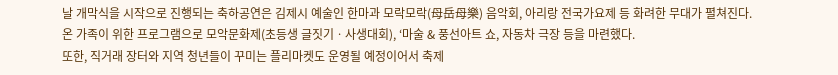날 개막식을 시작으로 진행되는 축하공연은 김제시 예술인 한마과 모락모락(母岳母樂) 음악회, 아리랑 전국가요제 등 화려한 무대가 펼쳐진다.
온 가족이 위한 프로그램으로 모악문화제(초등생 글짓기ㆍ사생대회), ‘마술 & 풍선아트 쇼, 자동차 극장 등을 마련했다.
또한, 직거래 장터와 지역 청년들이 꾸미는 플리마켓도 운영될 예정이어서 축제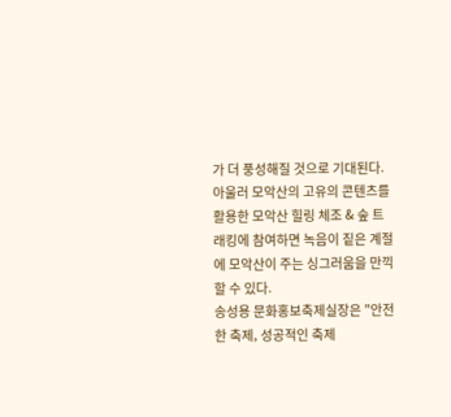가 더 풍성해질 것으로 기대된다.
아울러 모악산의 고유의 콘텐츠를 활용한 모악산 힐링 체조 & 숲 트래킹에 참여하면 녹음이 짙은 계절에 모악산이 주는 싱그러움을 만끽할 수 있다.
송성용 문화홍보축제실장은 "안전한 축제, 성공적인 축제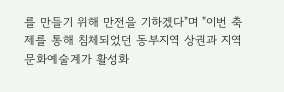를 만들기 위해 만전을 기하겠다"며 "이번 축제를 통해 침체되었던 동부지역 상권과 지역 문화예술계가 활성화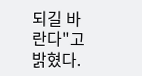되길 바란다"고 밝혔다.